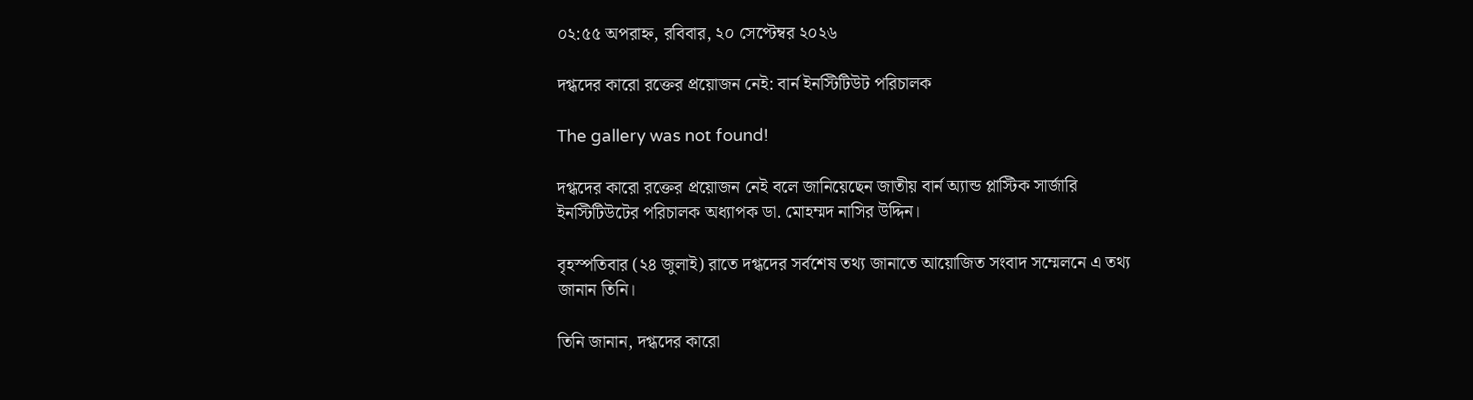০২:৫৫ অপরাহ্ন, রবিবার, ২০ সেপ্টেম্বর ২০২৬

দগ্ধদের কারো রক্তের প্রয়োজন নেই: বার্ন ইনস্টিটিউট পরিচালক

The gallery was not found!

দগ্ধদের কারো রক্তের প্রয়োজন নেই বলে জানিয়েছেন জাতীয় বার্ন অ্যান্ড প্লাস্টিক সার্জারি ইনস্টিটিউটের পরিচালক অধ্যাপক ডা. মোহম্মদ নাসির উদ্দিন।

বৃহস্পতিবার (২৪ জুলাই) রাতে দগ্ধদের সর্বশেষ তথ্য জানাতে আয়োজিত সংবাদ সম্মেলনে এ তথ্য জানান তিনি।

তিনি জানান, দগ্ধদের কারো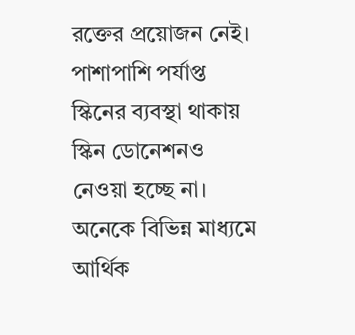রক্তের প্রয়োজন নেই। পাশাপাশি পর্যাপ্ত স্কিনের ব্যবস্থা থাকায় স্কিন ডোনেশনও নেওয়া হচ্ছে না। অনেকে বিভিন্ন মাধ্যমে আর্থিক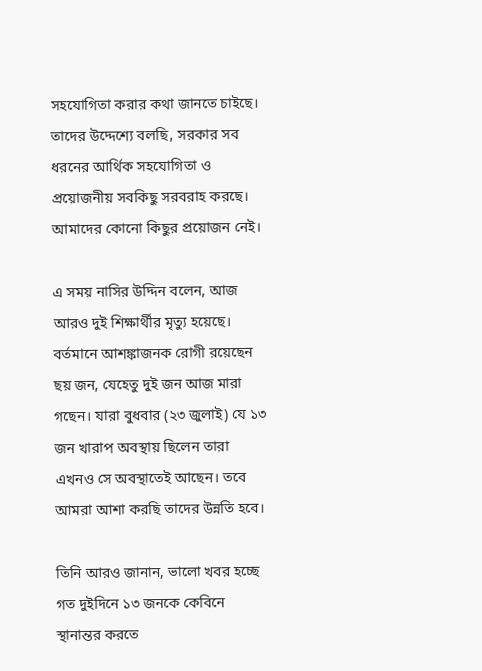সহযোগিতা করার কথা জানতে চাইছে। তাদের উদ্দেশ্যে বলছি, সরকার সব ধরনের আর্থিক সহযোগিতা ও প্রয়োজনীয় সবকিছু সরবরাহ করছে। আমাদের কোনো কিছুর প্রয়োজন নেই।

এ সময় নাসির উদ্দিন বলেন, আজ আরও দুই শিক্ষার্থীর মৃত্যু হয়েছে। বর্তমানে আশঙ্কাজনক রোগী রয়েছেন ছয় জন, যেহেতু দুই জন আজ মারা গছেন। যারা বুধবার (২৩ জুলাই) যে ১৩ জন খারাপ অবস্থায় ছিলেন তারা এখনও সে অবস্থাতেই আছেন। তবে আমরা আশা করছি তাদের উন্নতি হবে।

তিনি আরও জানান, ভালো খবর হচ্ছে গত দুইদিনে ১৩ জনকে কেবিনে স্থানান্তর করতে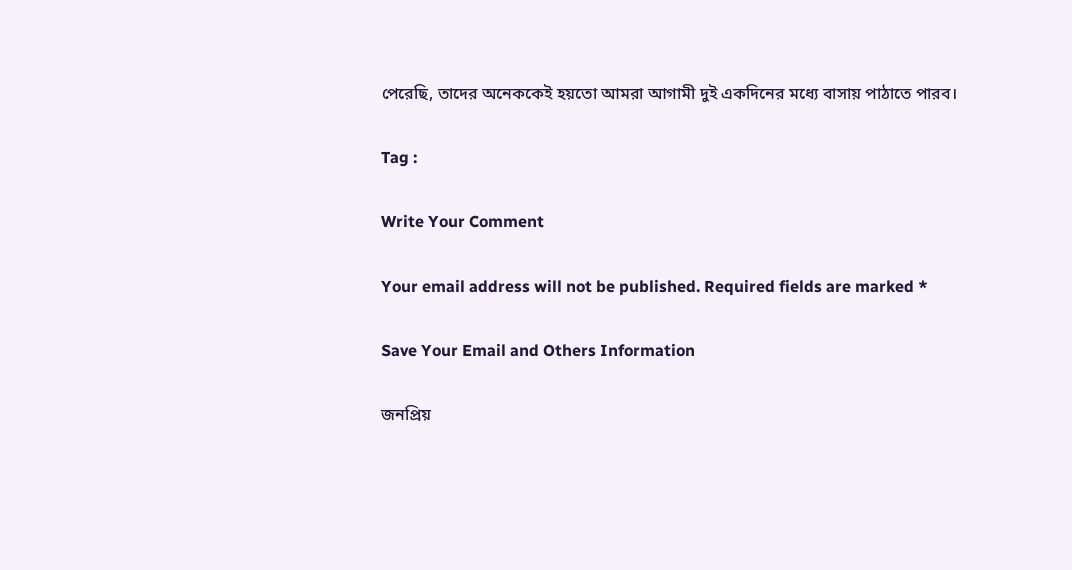পেরেছি, তাদের অনেককেই হয়তো আমরা আগামী দুই একদিনের মধ্যে বাসায় পাঠাতে পারব।

Tag :

Write Your Comment

Your email address will not be published. Required fields are marked *

Save Your Email and Others Information

জনপ্রিয়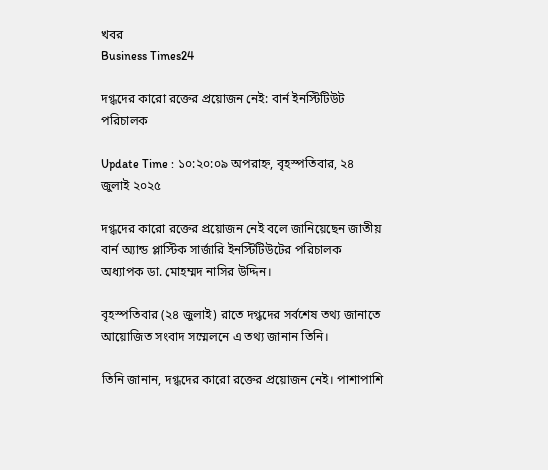খবর
Business Times24

দগ্ধদের কারো রক্তের প্রয়োজন নেই: বার্ন ইনস্টিটিউট পরিচালক

Update Time : ১০:২০:০৯ অপরাহ্ন, বৃহস্পতিবার, ২৪ জুলাই ২০২৫

দগ্ধদের কারো রক্তের প্রয়োজন নেই বলে জানিয়েছেন জাতীয় বার্ন অ্যান্ড প্লাস্টিক সার্জারি ইনস্টিটিউটের পরিচালক অধ্যাপক ডা. মোহম্মদ নাসির উদ্দিন।

বৃহস্পতিবার (২৪ জুলাই) রাতে দগ্ধদের সর্বশেষ তথ্য জানাতে আয়োজিত সংবাদ সম্মেলনে এ তথ্য জানান তিনি।

তিনি জানান, দগ্ধদের কারো রক্তের প্রয়োজন নেই। পাশাপাশি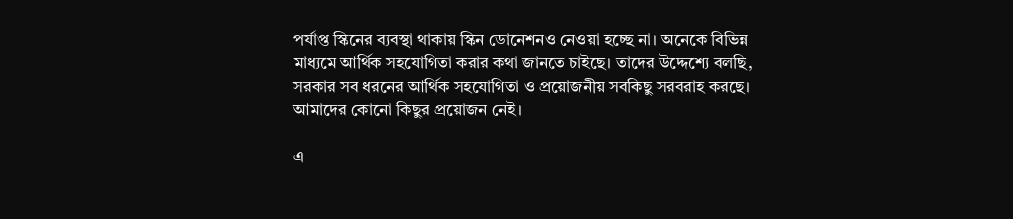পর্যাপ্ত স্কিনের ব্যবস্থা থাকায় স্কিন ডোনেশনও নেওয়া হচ্ছে না। অনেকে বিভিন্ন মাধ্যমে আর্থিক সহযোগিতা করার কথা জানতে চাইছে। তাদের উদ্দেশ্যে বলছি, সরকার সব ধরনের আর্থিক সহযোগিতা ও প্রয়োজনীয় সবকিছু সরবরাহ করছে। আমাদের কোনো কিছুর প্রয়োজন নেই।

এ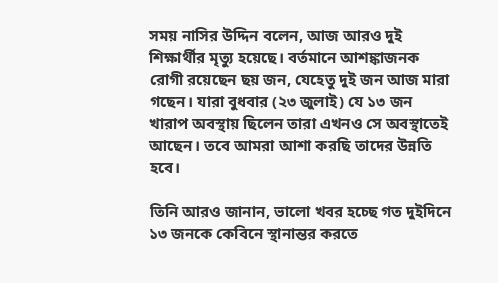সময় নাসির উদ্দিন বলেন, আজ আরও দুই শিক্ষার্থীর মৃত্যু হয়েছে। বর্তমানে আশঙ্কাজনক রোগী রয়েছেন ছয় জন, যেহেতু দুই জন আজ মারা গছেন। যারা বুধবার (২৩ জুলাই) যে ১৩ জন খারাপ অবস্থায় ছিলেন তারা এখনও সে অবস্থাতেই আছেন। তবে আমরা আশা করছি তাদের উন্নতি হবে।

তিনি আরও জানান, ভালো খবর হচ্ছে গত দুইদিনে ১৩ জনকে কেবিনে স্থানান্তর করতে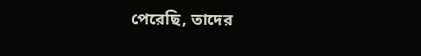পেরেছি, তাদের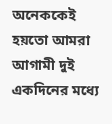অনেককেই হয়তো আমরা আগামী দুই একদিনের মধ্যে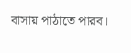বাসায় পাঠাতে পারব।